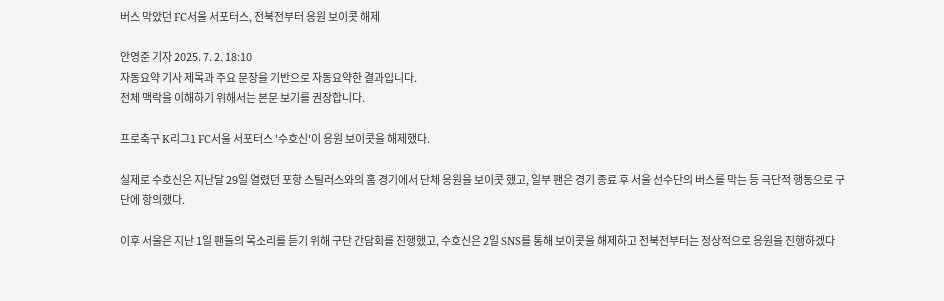버스 막았던 FC서울 서포터스, 전북전부터 응원 보이콧 해제

안영준 기자 2025. 7. 2. 18:10
자동요약 기사 제목과 주요 문장을 기반으로 자동요약한 결과입니다.
전체 맥락을 이해하기 위해서는 본문 보기를 권장합니다.

프로축구 K리그1 FC서울 서포터스 '수호신'이 응원 보이콧을 해제했다.

실제로 수호신은 지난달 29일 열렸던 포항 스틸러스와의 홈 경기에서 단체 응원을 보이콧 했고, 일부 팬은 경기 종료 후 서울 선수단의 버스를 막는 등 극단적 행동으로 구단에 항의했다.

이후 서울은 지난 1일 팬들의 목소리를 듣기 위해 구단 간담회를 진행했고, 수호신은 2일 SNS를 통해 보이콧을 해제하고 전북전부터는 정상적으로 응원을 진행하겠다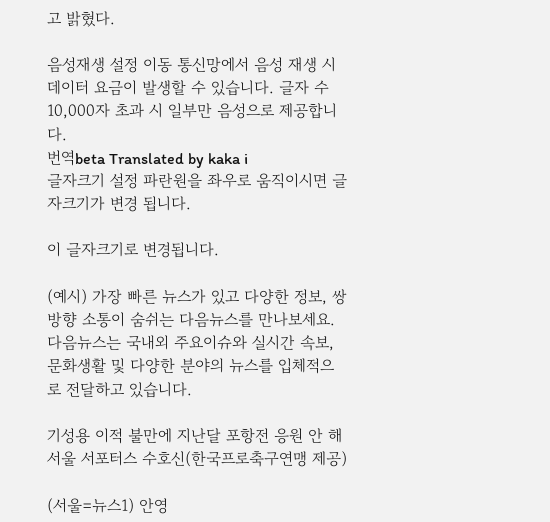고 밝혔다.

음성재생 설정 이동 통신망에서 음성 재생 시 데이터 요금이 발생할 수 있습니다. 글자 수 10,000자 초과 시 일부만 음성으로 제공합니다.
번역beta Translated by kaka i
글자크기 설정 파란원을 좌우로 움직이시면 글자크기가 변경 됩니다.

이 글자크기로 변경됩니다.

(예시) 가장 빠른 뉴스가 있고 다양한 정보, 쌍방향 소통이 숨쉬는 다음뉴스를 만나보세요. 다음뉴스는 국내외 주요이슈와 실시간 속보, 문화생활 및 다양한 분야의 뉴스를 입체적으로 전달하고 있습니다.

기성용 이적 불만에 지난달 포항전 응원 안 해
서울 서포터스 수호신(한국프로축구연맹 제공)

(서울=뉴스1) 안영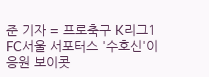준 기자 = 프로축구 K리그1 FC서울 서포터스 '수호신'이 응원 보이콧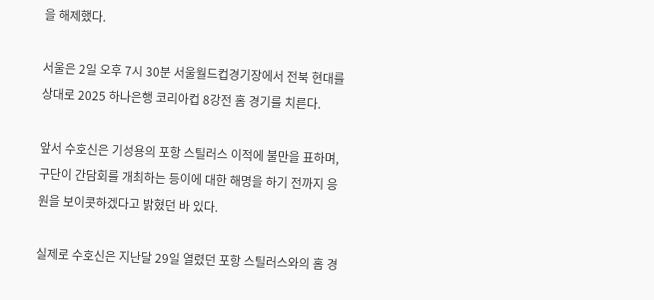을 해제했다.

서울은 2일 오후 7시 30분 서울월드컵경기장에서 전북 현대를 상대로 2025 하나은행 코리아컵 8강전 홈 경기를 치른다.

앞서 수호신은 기성용의 포항 스틸러스 이적에 불만을 표하며, 구단이 간담회를 개최하는 등이에 대한 해명을 하기 전까지 응원을 보이콧하겠다고 밝혔던 바 있다.

실제로 수호신은 지난달 29일 열렸던 포항 스틸러스와의 홈 경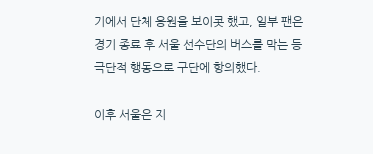기에서 단체 응원을 보이콧 했고, 일부 팬은 경기 종료 후 서울 선수단의 버스를 막는 등 극단적 행동으로 구단에 항의했다.

이후 서울은 지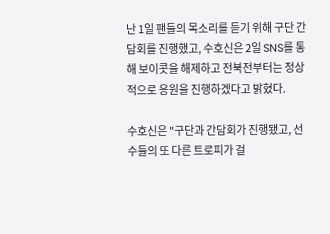난 1일 팬들의 목소리를 듣기 위해 구단 간담회를 진행했고, 수호신은 2일 SNS를 통해 보이콧을 해제하고 전북전부터는 정상적으로 응원을 진행하겠다고 밝혔다.

수호신은 "구단과 간담회가 진행됐고, 선수들의 또 다른 트로피가 걸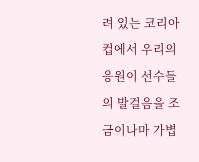려 있는 코리아컵에서 우리의 응원이 선수들의 발걸음을 조금이나마 가볍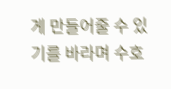게 만들어줄 수 있기를 바라며 수호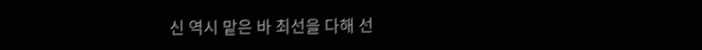신 역시 맡은 바 최선을 다해 선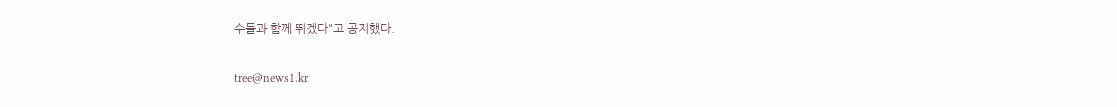수들과 함께 뛰겠다"고 공지했다.

tree@news1.kr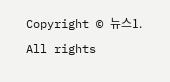Copyright © 뉴스1. All rights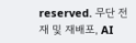reserved. 무단 전재 및 재배포, AI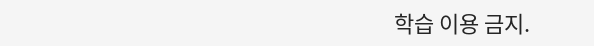학습 이용 금지.